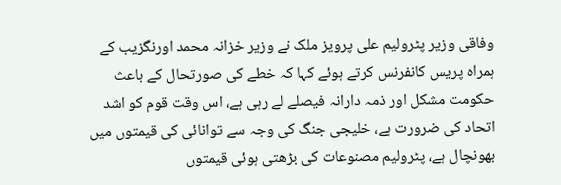وفاقی وزیر پٹرولیم علی پرویز ملک نے وزیر خزانہ محمد اورنگزیب کے ہمراہ پریس کانفرنس کرتے ہوئے کہا کہ خطے کی صورتحال کے باعث حکومت مشکل اور ذمہ دارانہ فیصلے لے رہی ہے، اس وقت قوم کو اشد اتحاد کی ضرورت ہے، خلیجی جنگ کی وجہ سے توانائی کی قیمتوں میں بھونچال ہے، پٹرولیم مصنوعات کی بڑھتی ہوئی قیمتوں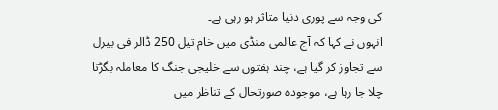کی وجہ سے پوری دنیا متاثر ہو رہی ہے۔
انہوں نے کہا کہ آج عالمی منڈی میں خام تیل 250 ڈالر فی بیرل سے تجاوز کر گیا ہے، چند ہفتوں سے خلیجی جنگ کا معاملہ بگڑتا چلا جا رہا ہے، موجودہ صورتحال کے تناظر میں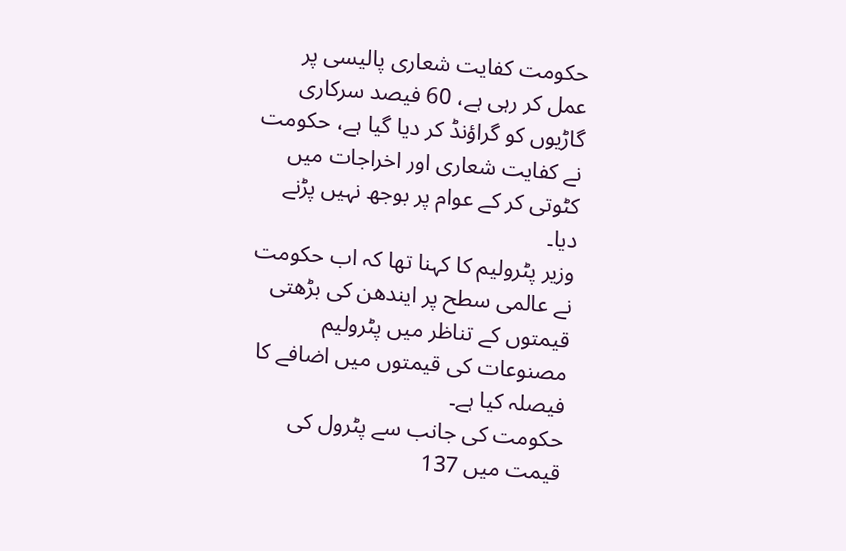حکومت کفایت شعاری پالیسی پر عمل کر رہی ہے، 60 فیصد سرکاری گاڑیوں کو گراؤنڈ کر دیا گیا ہے، حکومت نے کفایت شعاری اور اخراجات میں کٹوتی کر کے عوام پر بوجھ نہیں پڑنے دیا۔
وزیر پٹرولیم کا کہنا تھا کہ اب حکومت نے عالمی سطح پر ایندھن کی بڑھتی قیمتوں کے تناظر میں پٹرولیم مصنوعات کی قیمتوں میں اضافے کا فیصلہ کیا ہے۔
حکومت کی جانب سے پٹرول کی قیمت میں 137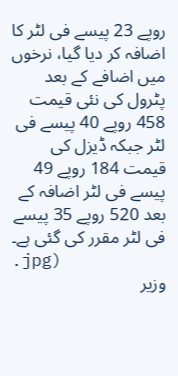روپے 23 پیسے فی لٹر کا اضافہ کر دیا گیا، نرخوں میں اضافے کے بعد پٹرول کی نئی قیمت 458 روپے 40 پیسے فی لٹر جبکہ ڈیزل کی قیمت 184 روپے 49 پیسے فی لٹر اضافہ کے بعد 520 روپے 35 پیسے فی لٹر مقرر کی گئی ہے۔
.jpg)
وزیر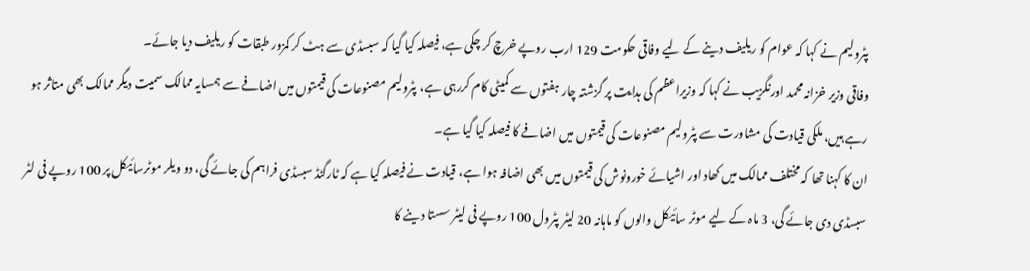پٹرولیم نے کہا کہ عوام کو ریلیف دینے کے لیے وفاقی حکومت 129 ارب روپے خرچ کر چکی ہے، فیصلہ کیا گیا کہ سبسڈی سے ہٹ کر کمزور طبقات کو ریلیف دیا جائے۔
وفاقی وزیر خزانہ محمد اورنگزیب نے کہا کہ وزیراعظم کی ہدایت پر گزشتہ چار ہفتوں سے کمیٹی کام کررہی ہے، پٹرولیم مصنوعات کی قیمتوں میں اضافے سے ہمسایہ ممالک سمیت دیگر ممالک بھی متاثر ہو رہے ہیں، ملکی قیادت کی مشاورت سے پٹرولیم مصنوعات کی قیمتوں میں اضافے کا فیصلہ کیا گیا ہے۔
ان کا کہنا تھا کہ مختلف ممالک میں کھاد اور اشیائے خورونوش کی قیمتوں میں بھی اضافہ ہوا ہے، قیادت نے فیصلہ کیا ہے کہ ٹارگٹڈ سبسڈی فراہم کی جائے گی، دو ویلر موٹرسائیکل پر 100 روپے فی لٹر سبسڈی دی جائے گی، 3 ماہ کے لیے موٹر سائیکل والوں کو ماہانہ 20 لیٹر پٹرول 100 روپے فی لیٹر سستا دینے کا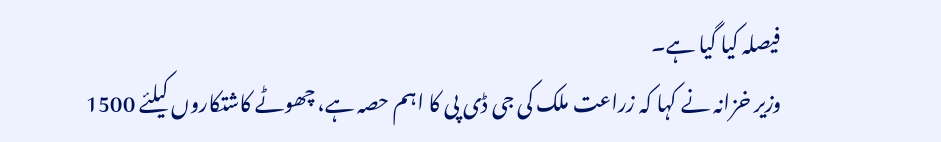فیصلہ کیا گیا ہے۔
وزیر خزانہ نے کہا کہ زراعت ملک کی جی ڈی پی کا اہم حصہ ہے، چھوٹے کاشتکاروں کیلئے 1500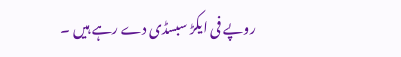روپے فی ایکڑ سبسڈی دے رہے ہیں ۔